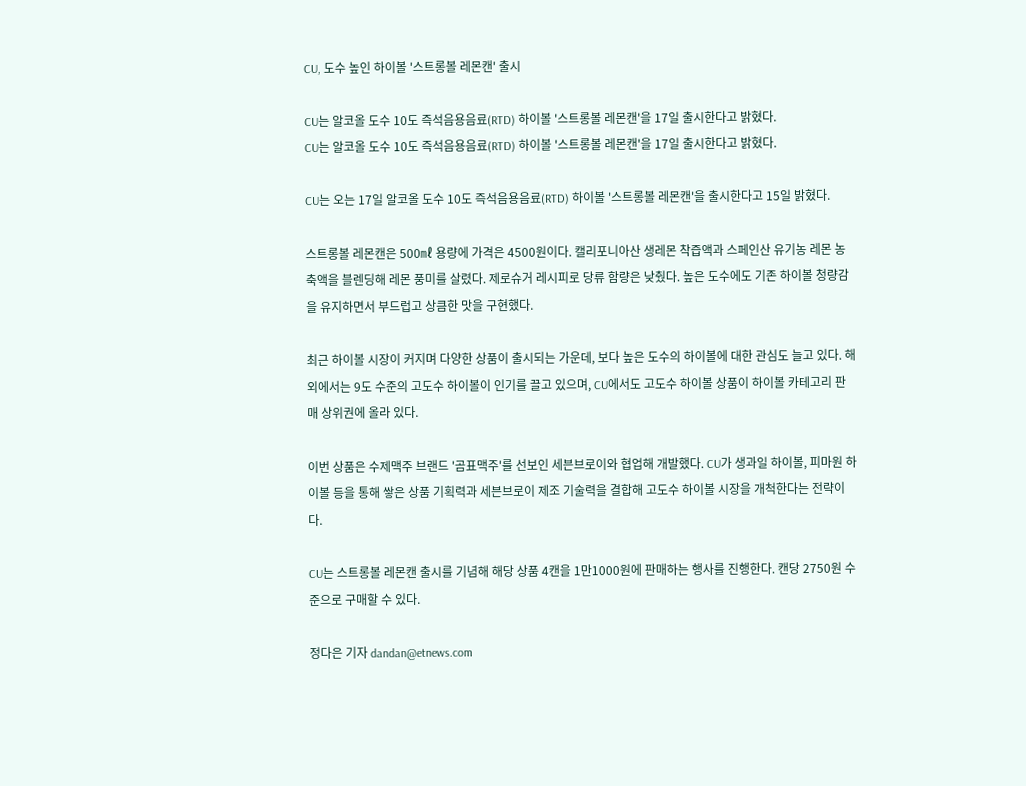CU, 도수 높인 하이볼 '스트롱볼 레몬캔' 출시

CU는 알코올 도수 10도 즉석음용음료(RTD) 하이볼 '스트롱볼 레몬캔'을 17일 출시한다고 밝혔다.
CU는 알코올 도수 10도 즉석음용음료(RTD) 하이볼 '스트롱볼 레몬캔'을 17일 출시한다고 밝혔다.

CU는 오는 17일 알코올 도수 10도 즉석음용음료(RTD) 하이볼 '스트롱볼 레몬캔'을 출시한다고 15일 밝혔다.

스트롱볼 레몬캔은 500㎖ 용량에 가격은 4500원이다. 캘리포니아산 생레몬 착즙액과 스페인산 유기농 레몬 농축액을 블렌딩해 레몬 풍미를 살렸다. 제로슈거 레시피로 당류 함량은 낮췄다. 높은 도수에도 기존 하이볼 청량감을 유지하면서 부드럽고 상큼한 맛을 구현했다.

최근 하이볼 시장이 커지며 다양한 상품이 출시되는 가운데, 보다 높은 도수의 하이볼에 대한 관심도 늘고 있다. 해외에서는 9도 수준의 고도수 하이볼이 인기를 끌고 있으며, CU에서도 고도수 하이볼 상품이 하이볼 카테고리 판매 상위권에 올라 있다.

이번 상품은 수제맥주 브랜드 '곰표맥주'를 선보인 세븐브로이와 협업해 개발했다. CU가 생과일 하이볼, 피마원 하이볼 등을 통해 쌓은 상품 기획력과 세븐브로이 제조 기술력을 결합해 고도수 하이볼 시장을 개척한다는 전략이다.

CU는 스트롱볼 레몬캔 출시를 기념해 해당 상품 4캔을 1만1000원에 판매하는 행사를 진행한다. 캔당 2750원 수준으로 구매할 수 있다.

정다은 기자 dandan@etnews.com